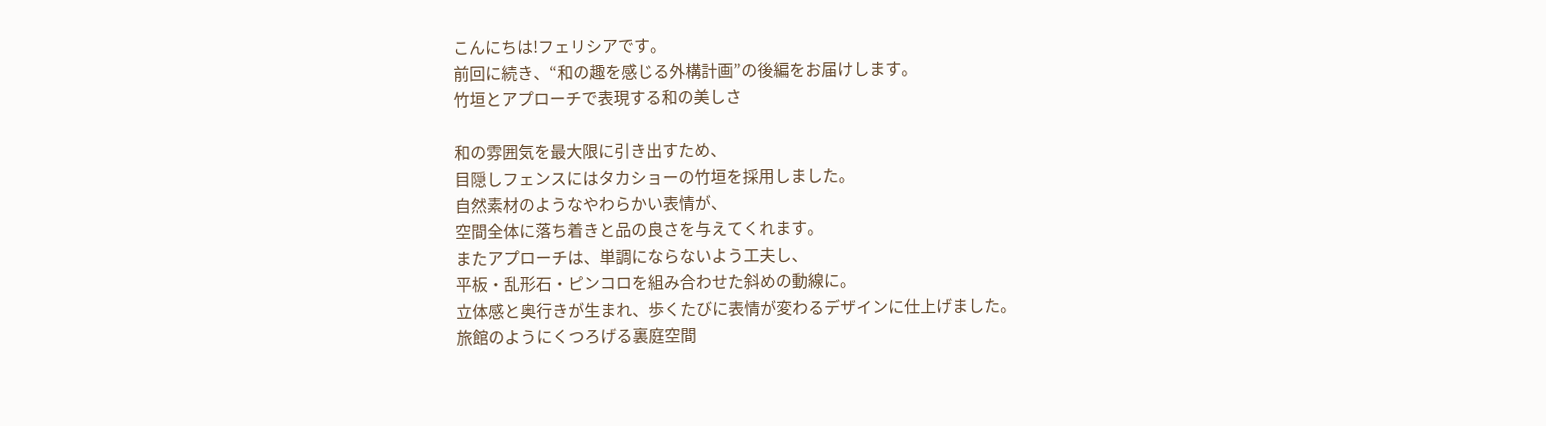こんにちは!フェリシアです。
前回に続き、“和の趣を感じる外構計画”の後編をお届けします。
竹垣とアプローチで表現する和の美しさ

和の雰囲気を最大限に引き出すため、
目隠しフェンスにはタカショーの竹垣を採用しました。
自然素材のようなやわらかい表情が、
空間全体に落ち着きと品の良さを与えてくれます。
またアプローチは、単調にならないよう工夫し、
平板・乱形石・ピンコロを組み合わせた斜めの動線に。
立体感と奥行きが生まれ、歩くたびに表情が変わるデザインに仕上げました。
旅館のようにくつろげる裏庭空間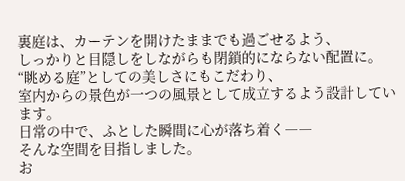裏庭は、カーテンを開けたままでも過ごせるよう、
しっかりと目隠しをしながらも閉鎖的にならない配置に。
“眺める庭”としての美しさにもこだわり、
室内からの景色が一つの風景として成立するよう設計しています。
日常の中で、ふとした瞬間に心が落ち着く――
そんな空間を目指しました。
お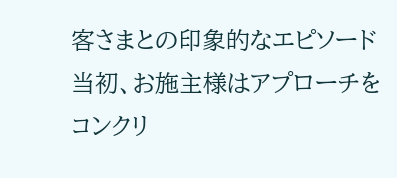客さまとの印象的なエピソード
当初、お施主様はアプローチを
コンクリ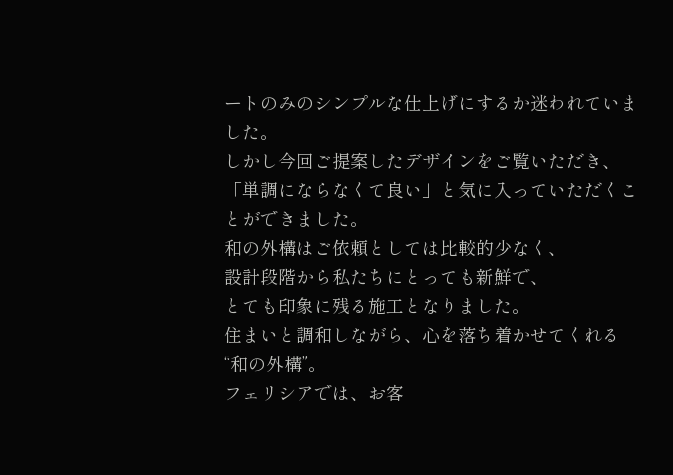ートのみのシンプルな仕上げにするか迷われていました。
しかし今回ご提案したデザインをご覧いただき、
「単調にならなくて良い」と気に入っていただくことができました。
和の外構はご依頼としては比較的少なく、
設計段階から私たちにとっても新鮮で、
とても印象に残る施工となりました。
住まいと調和しながら、心を落ち着かせてくれる“和の外構”。
フェリシアでは、お客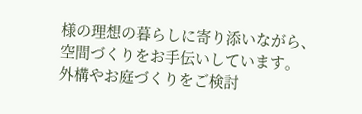様の理想の暮らしに寄り添いながら、
空間づくりをお手伝いしています。
外構やお庭づくりをご検討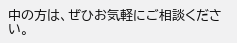中の方は、ぜひお気軽にご相談ください。